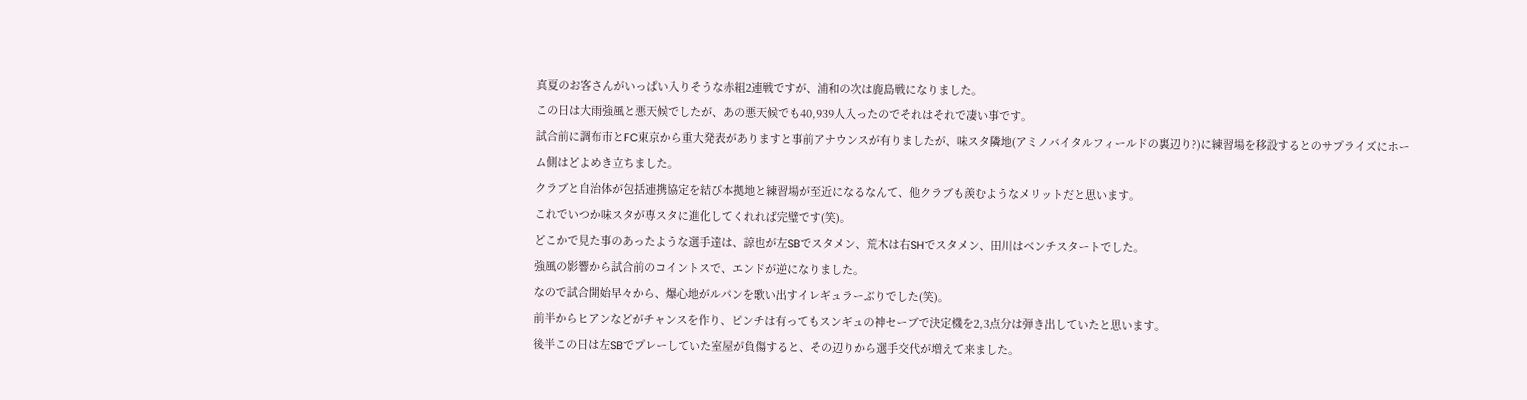真夏のお客さんがいっぱい入りそうな赤組2連戦ですが、浦和の次は鹿島戦になりました。
この日は大雨強風と悪天候でしたが、あの悪天候でも40,939人入ったのでそれはそれで凄い事です。
試合前に調布市とFC東京から重大発表がありますと事前アナウンスが有りましたが、味スタ隣地(アミノバイタルフィールドの裏辺り?)に練習場を移設するとのサプライズにホーム側はどよめき立ちました。
クラブと自治体が包括連携協定を結び本拠地と練習場が至近になるなんて、他クラブも羨むようなメリットだと思います。
これでいつか味スタが専スタに進化してくれれば完璧です(笑)。
どこかで見た事のあったような選手達は、諒也が左SBでスタメン、荒木は右SHでスタメン、田川はベンチスタートでした。
強風の影響から試合前のコイントスで、エンドが逆になりました。
なので試合開始早々から、爆心地がルパンを歌い出すイレギュラーぶりでした(笑)。
前半からヒアンなどがチャンスを作り、ピンチは有ってもスンギュの神セーブで決定機を2,3点分は弾き出していたと思います。
後半この日は左SBでプレーしていた室屋が負傷すると、その辺りから選手交代が増えて来ました。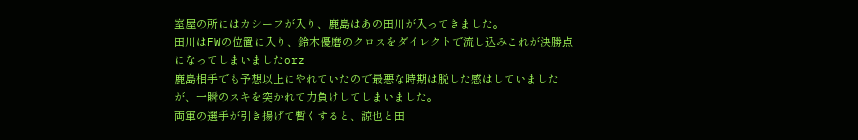室屋の所にはカシーフが入り、鹿島はあの田川が入ってきました。
田川はFWの位置に入り、鈴木優磨のクロスをダイレクトで流し込みこれが決勝点になってしまいましたorz
鹿島相手でも予想以上にやれていたので最悪な時期は脱した感はしていましたが、一瞬のスキを突かれて力負けしてしまいました。
両軍の選手が引き揚げて暫くすると、諒也と田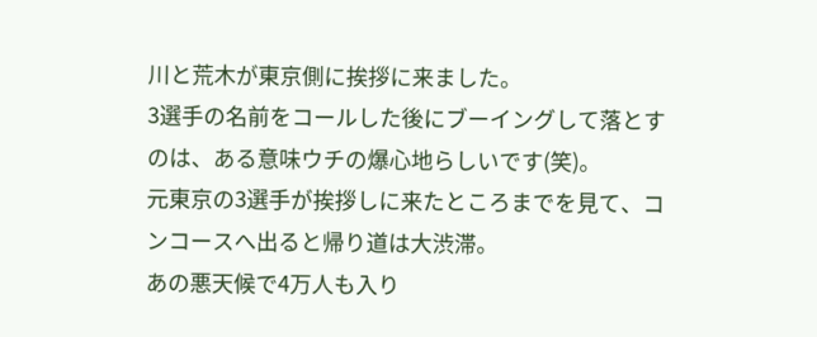川と荒木が東京側に挨拶に来ました。
3選手の名前をコールした後にブーイングして落とすのは、ある意味ウチの爆心地らしいです(笑)。
元東京の3選手が挨拶しに来たところまでを見て、コンコースへ出ると帰り道は大渋滞。
あの悪天候で4万人も入り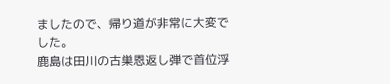ましたので、帰り道が非常に大変でした。
鹿島は田川の古巣恩返し弾で首位浮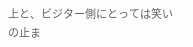上と、ビジター側にとっては笑いの止ま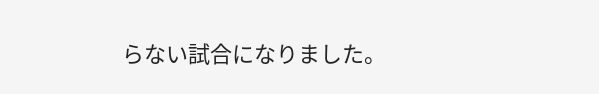らない試合になりました。